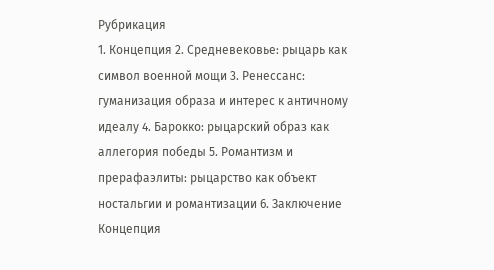Рубрикация
1. Концепция 2. Средневековье: рыцарь как символ военной мощи 3. Ренессанс: гуманизация образа и интерес к античному идеалу 4. Барокко: рыцарский образ как аллегория победы 5. Романтизм и прерафаэлиты: рыцарство как объект ностальгии и романтизации 6. Заключение
Концепция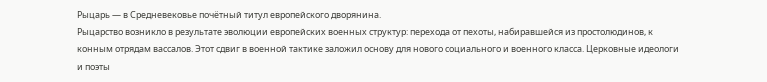Рыцарь — в Средневековье почётный титул европейского дворянина.
Рыцарство возникло в результате эволюции европейских военных структур: перехода от пехоты, набиравшейся из простолюдинов, к конным отрядам вассалов. Этот сдвиг в военной тактике заложил основу для нового социального и военного класса. Церковные идеологи и поэты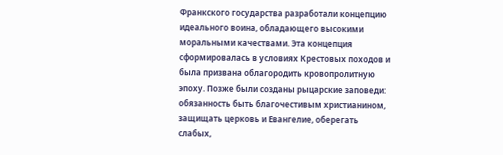Франкского государства разработали концепцию идеального воина, обладающего высокими моральными качествами. Эта концепция сформировалась в условиях Крестовых походов и была призвана облагородить кровопролитную эпоху. Позже были созданы рыцарские заповеди: обязанность быть благочестивым христианином, защищать церковь и Евангелие, оберегать слабых,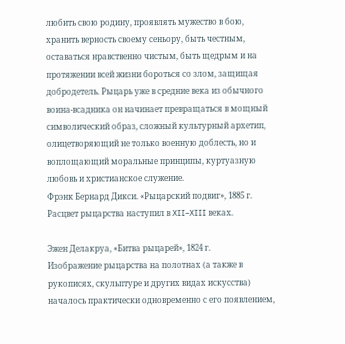любить свою родину, проявлять мужество в бою, хранить верность своему сеньору, быть честным, оставаться нравственно чистым, быть щедрым и на протяжении всей жизни бороться со злом, защищая добродетель. Рыцарь уже в средние века из обычного воина-всадника он начинает превращаться в мощный символический образ, сложный культурный архетип, олицетворяющий не только военную доблесть, но и воплощающий моральные принципы, куртуазную любовь и христианское служение.
Фрэнк Бернард Дикси. «Рыцарский подвиг», 1885 г.
Расцвет рыцарства наступил в XII–XIII веках.

Эжен Делакруа, «Битва рыцарей», 1824 г.
Изображение рыцарства на полотнах (а также в рукописях, скульптуре и других видах искусства) началось практически одновременно с его появлением,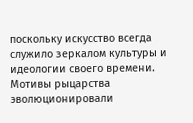поскольку искусство всегда служило зеркалом культуры и идеологии своего времени. Мотивы рыцарства эволюционировали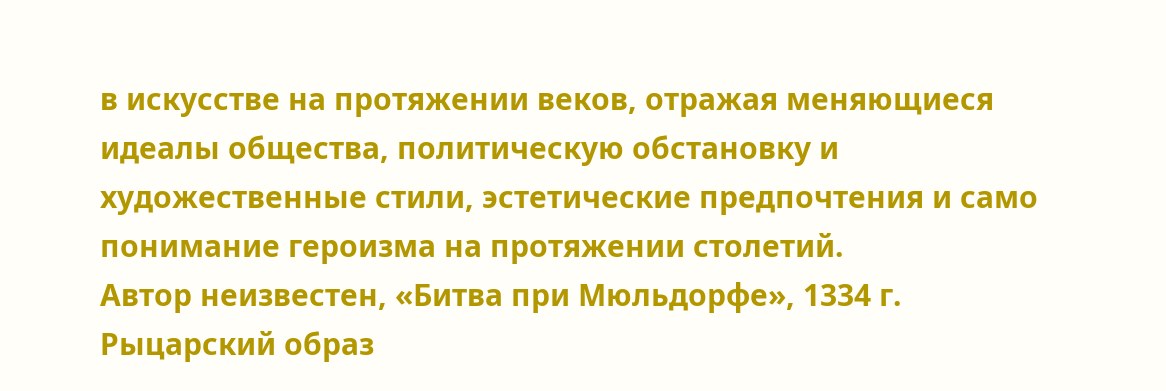в искусстве на протяжении веков, отражая меняющиеся идеалы общества, политическую обстановку и художественные стили, эстетические предпочтения и само понимание героизма на протяжении столетий.
Автор неизвестен, «Битва при Мюльдорфе», 1334 г.
Рыцарский образ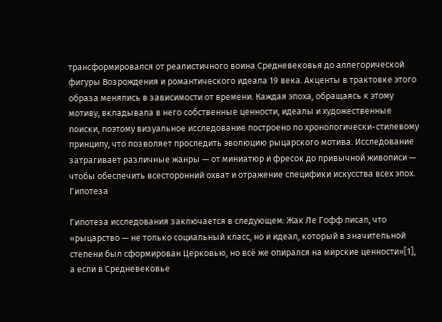трансформировался от реалистичного воина Средневековья до аллегорической фигуры Возрождения и романтического идеала 19 века. Акценты в трактовке этого образа менялись в зависимости от времени. Каждая эпоха, обращаясь к этому мотиву, вкладывала в него собственные ценности, идеалы и художественные поиски, поэтому визуальное исследование построено по хронологически-стилевому принципу, что позволяет проследить эволюцию рыцарского мотива. Исследование затрагивает различные жанры — от миниатюр и фресок до привычной живописи — чтобы обеспечить всесторонний охват и отражение специфики искусства всех эпох.
Гипотеза

Гипотеза исследования заключается в следующем: Жак Ле Гофф писал, что «рыцарство — не только социальный класс, но и идеал, который в значительной степени был сформирован Церковью, но всё же опирался на мирские ценности»[1], а если в Средневековье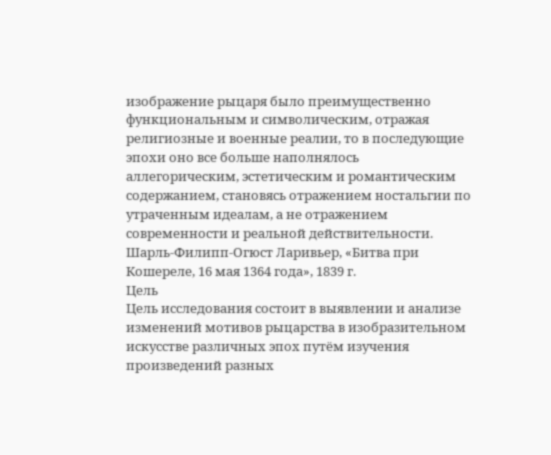изображение рыцаря было преимущественно функциональным и символическим, отражая религиозные и военные реалии, то в последующие эпохи оно все больше наполнялось аллегорическим, эстетическим и романтическим содержанием, становясь отражением ностальгии по утраченным идеалам, а не отражением современности и реальной действительности.
Шарль-Филипп-Огюст Ларивьер, «Битва при Кошереле, 16 мая 1364 года», 1839 г.
Цель
Цель исследования состоит в выявлении и анализе изменений мотивов рыцарства в изобразительном искусстве различных эпох путём изучения произведений разных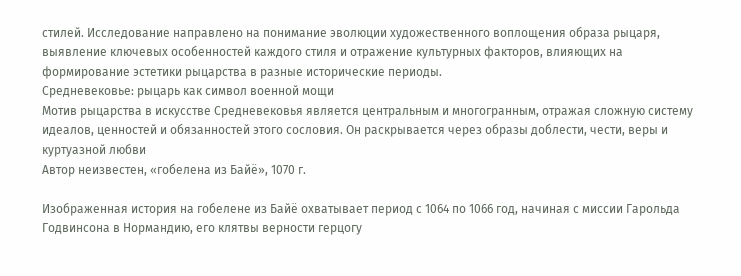стилей. Исследование направлено на понимание эволюции художественного воплощения образа рыцаря, выявление ключевых особенностей каждого стиля и отражение культурных факторов, влияющих на формирование эстетики рыцарства в разные исторические периоды.
Средневековье: рыцарь как символ военной мощи
Мотив рыцарства в искусстве Средневековья является центральным и многогранным, отражая сложную систему идеалов, ценностей и обязанностей этого сословия. Он раскрывается через образы доблести, чести, веры и куртуазной любви
Автор неизвестен, «гобелена из Байё», 1070 г.

Изображенная история на гобелене из Байё охватывает период с 1064 по 1066 год, начиная с миссии Гарольда Годвинсона в Нормандию, его клятвы верности герцогу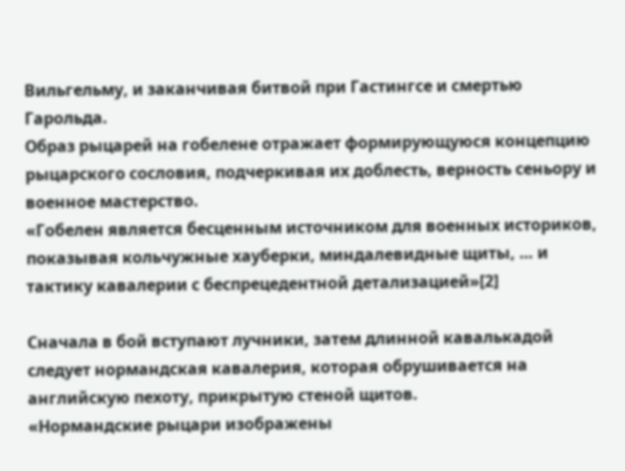Вильгельму, и заканчивая битвой при Гастингсе и смертью Гарольда.
Образ рыцарей на гобелене отражает формирующуюся концепцию рыцарского сословия, подчеркивая их доблесть, верность сеньору и военное мастерство.
«Гобелен является бесценным источником для военных историков, показывая кольчужные хауберки, миндалевидные щиты, … и тактику кавалерии с беспрецедентной детализацией»[2]

Сначала в бой вступают лучники, затем длинной кавалькадой следует нормандская кавалерия, которая обрушивается на английскую пехоту, прикрытую стеной щитов.
«Нормандские рыцари изображены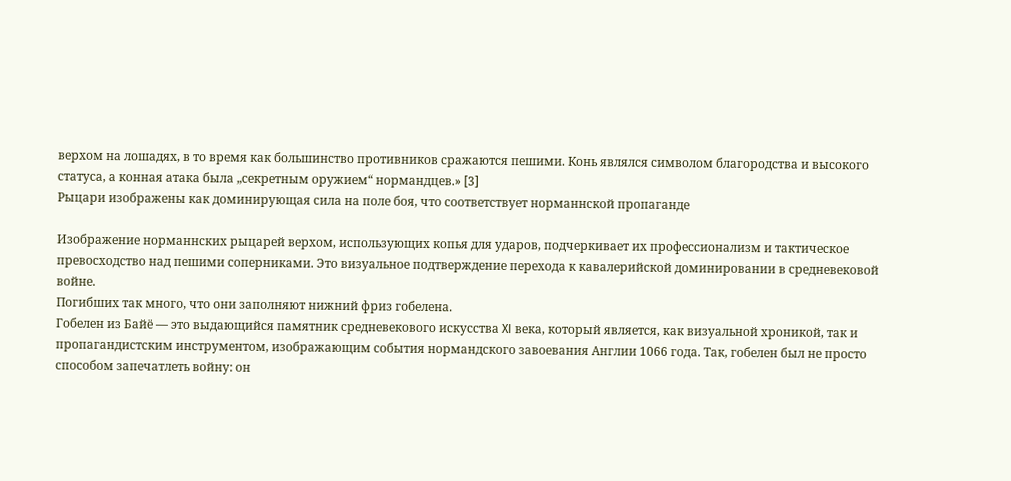верхом на лошадях, в то время как большинство противников сражаются пешими. Конь являлся символом благородства и высокого статуса, а конная атака была „секретным оружием“ нормандцев.» [3]
Рыцари изображены как доминирующая сила на поле боя, что соответствует норманнской пропаганде

Изображение норманнских рыцарей верхом, использующих копья для ударов, подчеркивает их профессионализм и тактическое превосходство над пешими соперниками. Это визуальное подтверждение перехода к кавалерийской доминировании в средневековой войне.
Погибших так много, что они заполняют нижний фриз гобелена.
Гобелен из Байё — это выдающийся памятник средневекового искусства XI века, который является, как визуальной хроникой, так и пропагандистским инструментом, изображающим события нормандского завоевания Англии 1066 года. Так, гобелен был не просто способом запечатлеть войну: он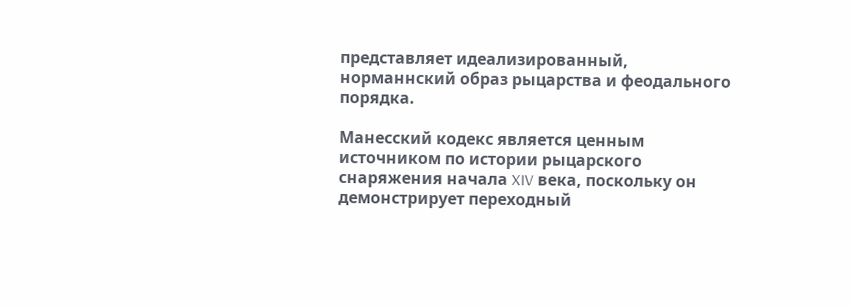представляет идеализированный, норманнский образ рыцарства и феодального порядка.

Манесский кодекс является ценным источником по истории рыцарского снаряжения начала XIV века, поскольку он демонстрирует переходный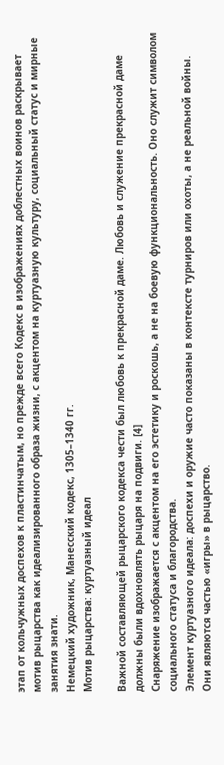этап от кольчужных доспехов к пластинчатым, но прежде всего Кодекс в изображениях доблестных воинов раскрывает мотив рыцарства как идеализированного образа жизни, с акцентом на куртуазную культуру, социальный статус и мирные занятия знати.
Немецкий художник, Манесский кодекс, 1305–1340 гг.
Мотив рыцарства: куртуазный идеал

Важной составляющей рыцарского кодекса чести был любовь к прекрасной даме. Любовь и служение прекрасной даме должны были вдохновлять рыцаря на подвиги. [4]
Снаряжение изображается с акцентом на его эстетику и роскошь, а не на боевую функциональность. Оно служит символом социального статуса и благородства.
Элемент куртуазного идеала: доспехи и оружие часто показаны в контексте турниров или охоты, а не реальной войны. Они являются частью «игры» в рыцарство.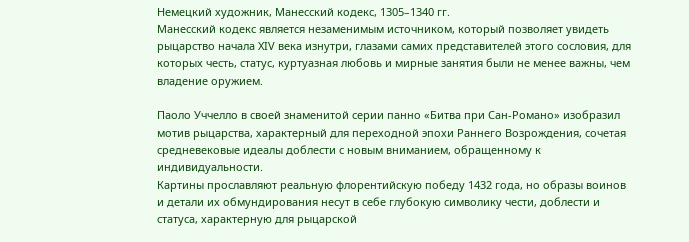Немецкий художник, Манесский кодекс, 1305–1340 гг.
Манесский кодекс является незаменимым источником, который позволяет увидеть рыцарство начала XIV века изнутри, глазами самих представителей этого сословия, для которых честь, статус, куртуазная любовь и мирные занятия были не менее важны, чем владение оружием.

Паоло Уччелло в своей знаменитой серии панно «Битва при Сан-Романо» изобразил мотив рыцарства, характерный для переходной эпохи Раннего Возрождения, сочетая средневековые идеалы доблести с новым вниманием, обращенному к индивидуальности.
Картины прославляют реальную флорентийскую победу 1432 года, но образы воинов и детали их обмундирования несут в себе глубокую символику чести, доблести и статуса, характерную для рыцарской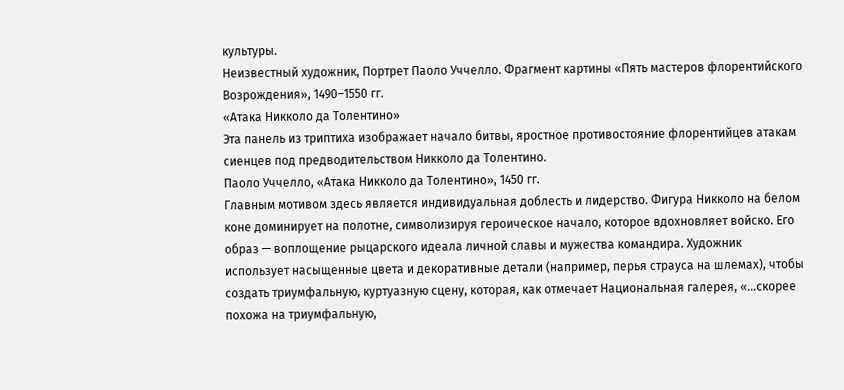культуры.
Неизвестный художник, Портрет Паоло Уччелло. Фрагмент картины «Пять мастеров флорентийского Возрождения», 1490–1550 гг.
«Атака Никколо да Толентино»
Эта панель из триптиха изображает начало битвы, яростное противостояние флорентийцев атакам сиенцев под предводительством Никколо да Толентино.
Паоло Уччелло, «Атака Никколо да Толентино», 1450 гг.
Главным мотивом здесь является индивидуальная доблесть и лидерство. Фигура Никколо на белом коне доминирует на полотне, символизируя героическое начало, которое вдохновляет войско. Его образ — воплощение рыцарского идеала личной славы и мужества командира. Художник использует насыщенные цвета и декоративные детали (например, перья страуса на шлемах), чтобы создать триумфальную, куртуазную сцену, которая, как отмечает Национальная галерея, «…скорее похожа на триумфальную,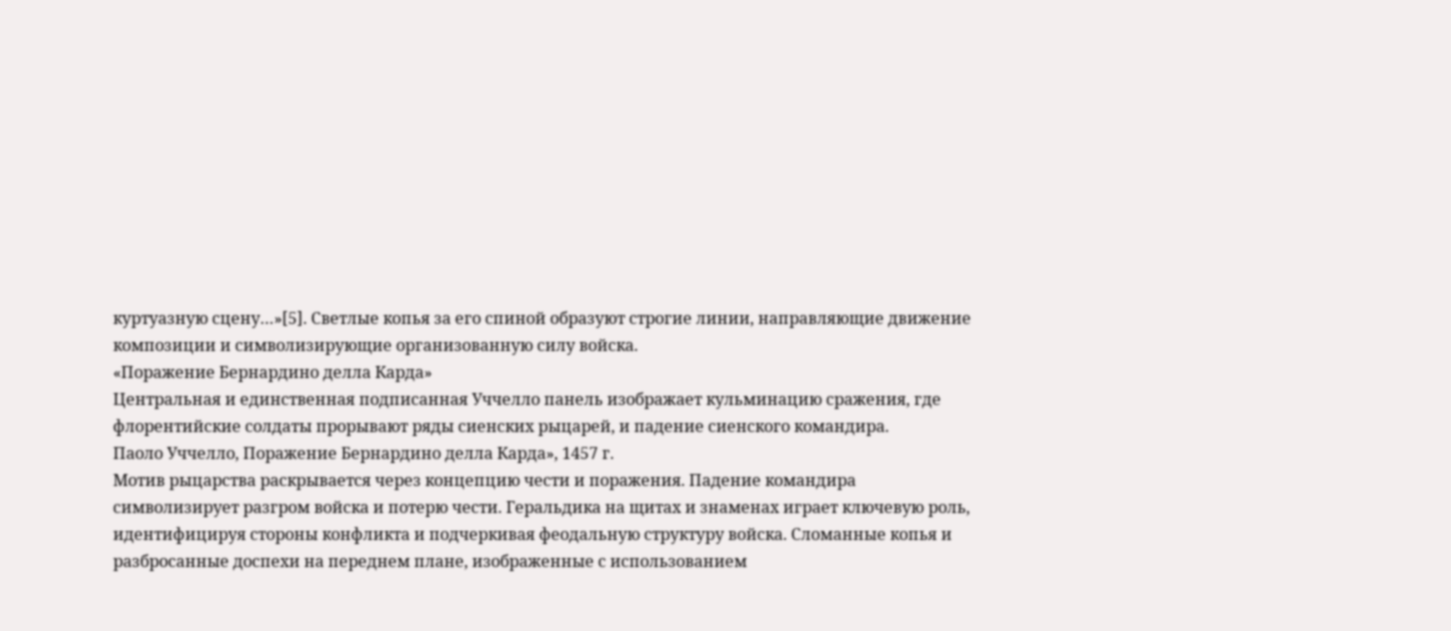куртуазную сцену…»[5]. Светлые копья за его спиной образуют строгие линии, направляющие движение композиции и символизирующие организованную силу войска.
«Поражение Бернардино делла Карда»
Центральная и единственная подписанная Уччелло панель изображает кульминацию сражения, где флорентийские солдаты прорывают ряды сиенских рыцарей, и падение сиенского командира.
Паоло Уччелло, Поражение Бернардино делла Карда», 1457 г.
Мотив рыцарства раскрывается через концепцию чести и поражения. Падение командира символизирует разгром войска и потерю чести. Геральдика на щитах и знаменах играет ключевую роль, идентифицируя стороны конфликта и подчеркивая феодальную структуру войска. Сломанные копья и разбросанные доспехи на переднем плане, изображенные с использованием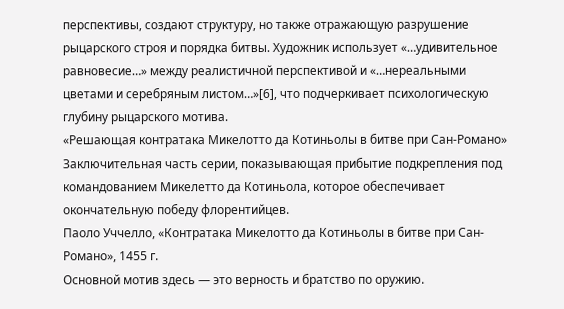перспективы, создают структуру, но также отражающую разрушение рыцарского строя и порядка битвы. Художник использует «…удивительное равновесие…» между реалистичной перспективой и «…нереальными цветами и серебряным листом…»[6], что подчеркивает психологическую глубину рыцарского мотива.
«Решающая контратака Микелотто да Котиньолы в битве при Сан-Романо»
Заключительная часть серии, показывающая прибытие подкрепления под командованием Микелетто да Котиньола, которое обеспечивает окончательную победу флорентийцев.
Паоло Уччелло, «Контратака Микелотто да Котиньолы в битве при Сан-Романо», 1455 г.
Основной мотив здесь — это верность и братство по оружию.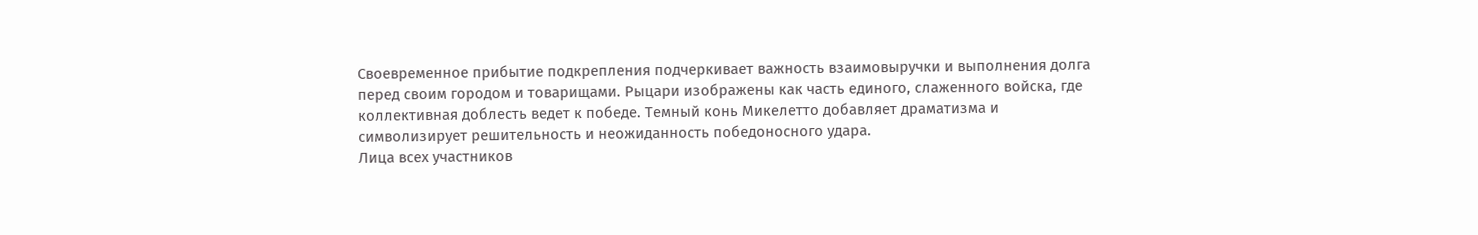Своевременное прибытие подкрепления подчеркивает важность взаимовыручки и выполнения долга перед своим городом и товарищами. Рыцари изображены как часть единого, слаженного войска, где коллективная доблесть ведет к победе. Темный конь Микелетто добавляет драматизма и символизирует решительность и неожиданность победоносного удара.
Лица всех участников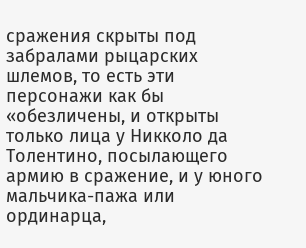сражения скрыты под забралами рыцарских шлемов, то есть эти персонажи как бы «обезличены, и открыты только лица у Никколо да Толентино, посылающего армию в сражение, и у юного мальчика-пажа или ординарца,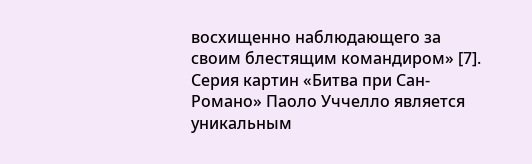восхищенно наблюдающего за своим блестящим командиром» [7].
Серия картин «Битва при Сан-Романо» Паоло Уччелло является уникальным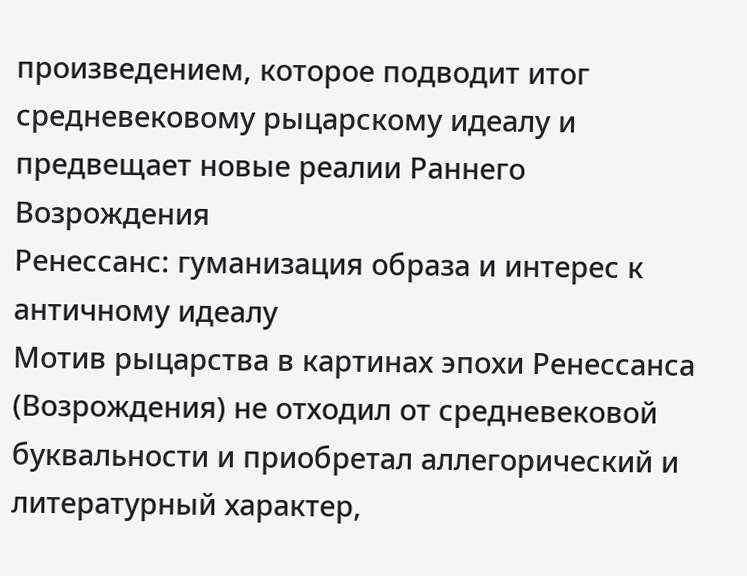произведением, которое подводит итог средневековому рыцарскому идеалу и предвещает новые реалии Раннего Возрождения
Ренессанс: гуманизация образа и интерес к античному идеалу
Мотив рыцарства в картинах эпохи Ренессанса (Возрождения) не отходил от средневековой буквальности и приобретал аллегорический и литературный характер,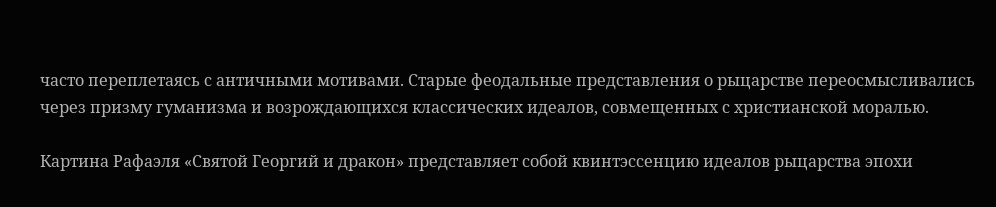часто переплетаясь с античными мотивами. Старые феодальные представления о рыцарстве переосмысливались через призму гуманизма и возрождающихся классических идеалов, совмещенных с христианской моралью.

Картина Рафаэля «Святой Георгий и дракон» представляет собой квинтэссенцию идеалов рыцарства эпохи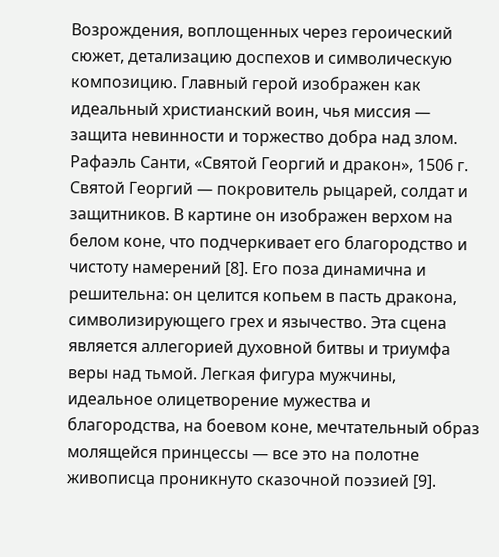Возрождения, воплощенных через героический сюжет, детализацию доспехов и символическую композицию. Главный герой изображен как идеальный христианский воин, чья миссия — защита невинности и торжество добра над злом.
Рафаэль Санти, «Святой Георгий и дракон», 1506 г.
Святой Георгий — покровитель рыцарей, солдат и защитников. В картине он изображен верхом на белом коне, что подчеркивает его благородство и чистоту намерений [8]. Его поза динамична и решительна: он целится копьем в пасть дракона, символизирующего грех и язычество. Эта сцена является аллегорией духовной битвы и триумфа веры над тьмой. Легкая фигура мужчины, идеальное олицетворение мужества и благородства, на боевом коне, мечтательный образ молящейся принцессы — все это на полотне живописца проникнуто сказочной поэзией [9].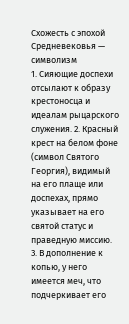Схожесть с эпохой Средневековья — символизм
1. Сияющие доспехи отсылают к образу крестоносца и идеалам рыцарского служения. 2. Красный крест на белом фоне (символ Святого Георгия), видимый на его плаще или доспехах, прямо указывает на его святой статус и праведную миссию. 3. В дополнение к копью, у него имеется меч, что подчеркивает его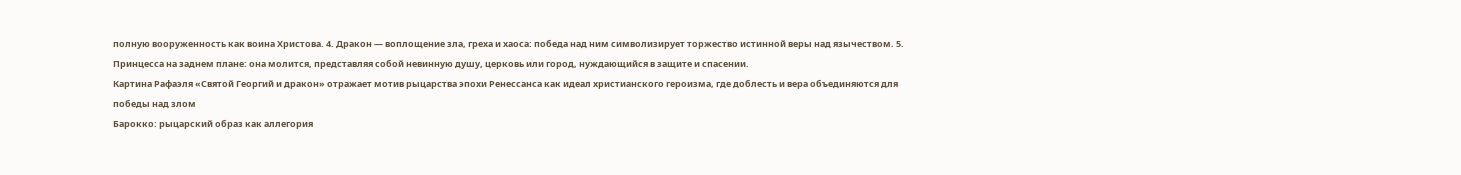полную вооруженность как воина Христова. 4. Дракон — воплощение зла, греха и хаоса: победа над ним символизирует торжество истинной веры над язычеством. 5. Принцесса на заднем плане: она молится, представляя собой невинную душу, церковь или город, нуждающийся в защите и спасении.
Картина Рафаэля «Святой Георгий и дракон» отражает мотив рыцарства эпохи Ренессанса как идеал христианского героизма, где доблесть и вера объединяются для победы над злом
Барокко: рыцарский образ как аллегория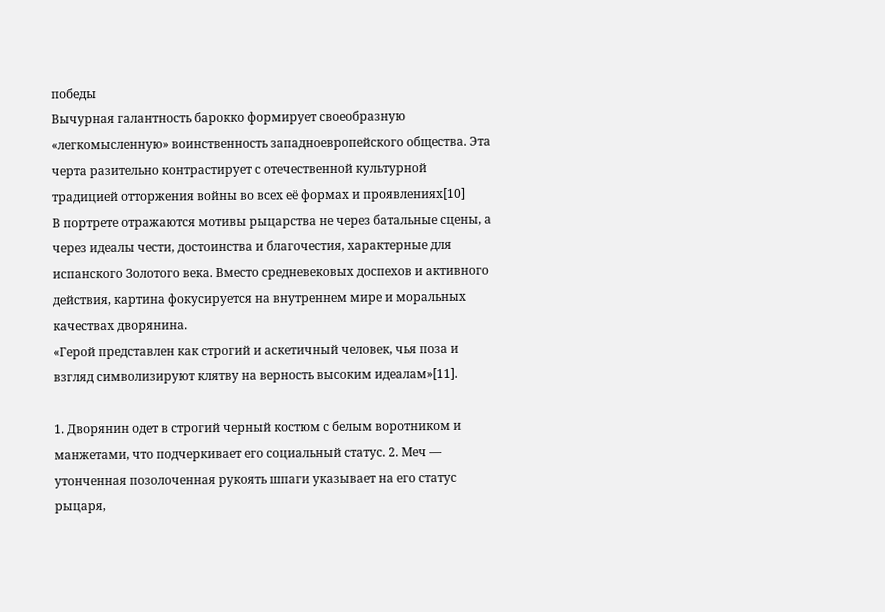победы
Вычурная галантность барокко формирует своеобразную «легкомысленную» воинственность западноевропейского общества. Эта черта разительно контрастирует с отечественной культурной традицией отторжения войны во всех её формах и проявлениях[10]
В портрете отражаются мотивы рыцарства не через батальные сцены, а через идеалы чести, достоинства и благочестия, характерные для испанского Золотого века. Вместо средневековых доспехов и активного действия, картина фокусируется на внутреннем мире и моральных качествах дворянина.
«Герой представлен как строгий и аскетичный человек, чья поза и взгляд символизируют клятву на верность высоким идеалам»[11].

1. Дворянин одет в строгий черный костюм с белым воротником и манжетами, что подчеркивает его социальный статус. 2. Меч — утонченная позолоченная рукоять шпаги указывает на его статус рыцаря,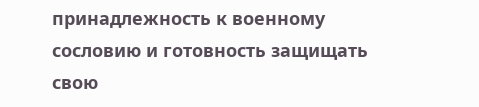принадлежность к военному сословию и готовность защищать свою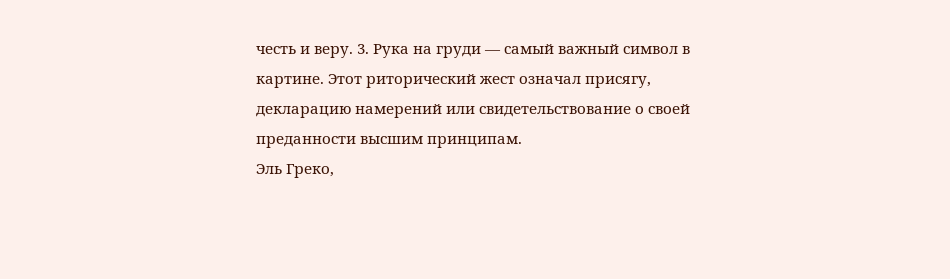честь и веру. 3. Рука на груди — самый важный символ в картине. Этот риторический жест означал присягу, декларацию намерений или свидетельствование о своей преданности высшим принципам.
Эль Греко,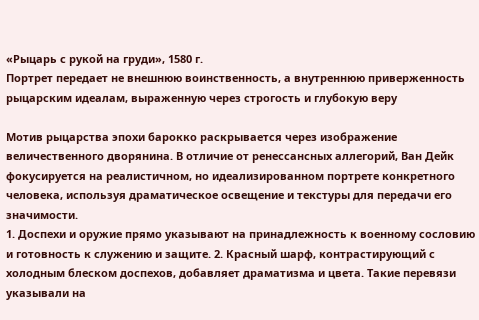«Рыцарь с рукой на груди», 1580 г.
Портрет передает не внешнюю воинственность, а внутреннюю приверженность рыцарским идеалам, выраженную через строгость и глубокую веру

Мотив рыцарства эпохи барокко раскрывается через изображение величественного дворянина. В отличие от ренессансных аллегорий, Ван Дейк фокусируется на реалистичном, но идеализированном портрете конкретного человека, используя драматическое освещение и текстуры для передачи его значимости.
1. Доспехи и оружие прямо указывают на принадлежность к военному сословию и готовность к служению и защите. 2. Красный шарф, контрастирующий с холодным блеском доспехов, добавляет драматизма и цвета. Такие перевязи указывали на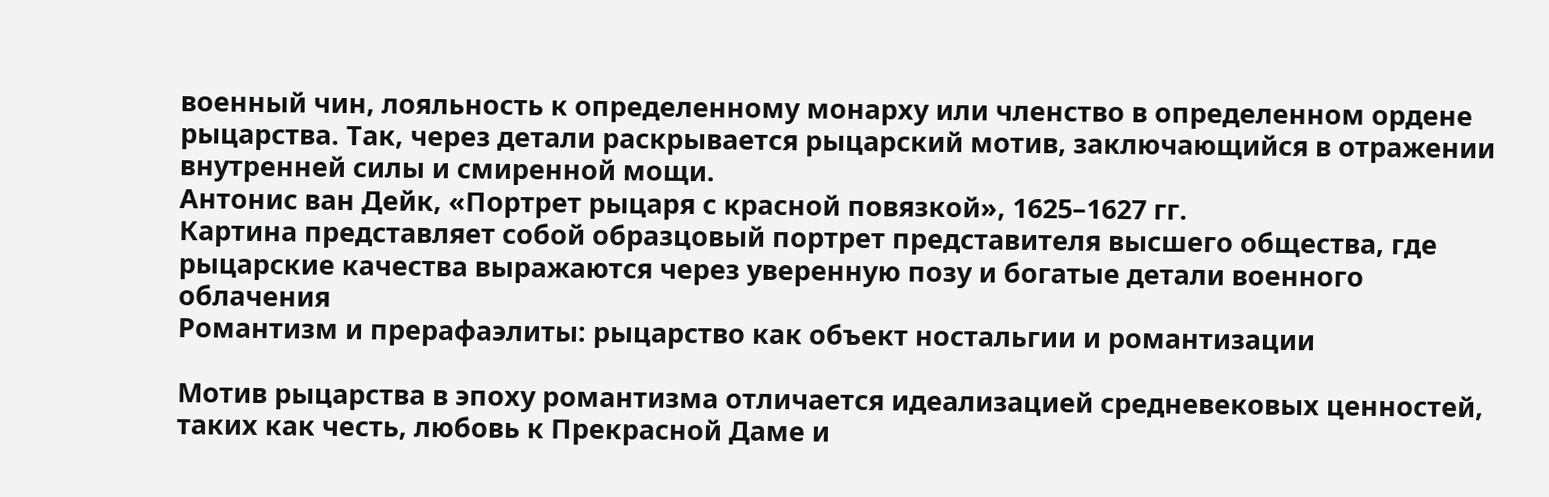военный чин, лояльность к определенному монарху или членство в определенном ордене рыцарства. Так, через детали раскрывается рыцарский мотив, заключающийся в отражении внутренней силы и смиренной мощи.
Антонис ван Дейк, «Портрет рыцаря с красной повязкой», 1625–1627 гг.
Картина представляет собой образцовый портрет представителя высшего общества, где рыцарские качества выражаются через уверенную позу и богатые детали военного облачения
Романтизм и прерафаэлиты: рыцарство как объект ностальгии и романтизации

Мотив рыцарства в эпоху романтизма отличается идеализацией средневековых ценностей, таких как честь, любовь к Прекрасной Даме и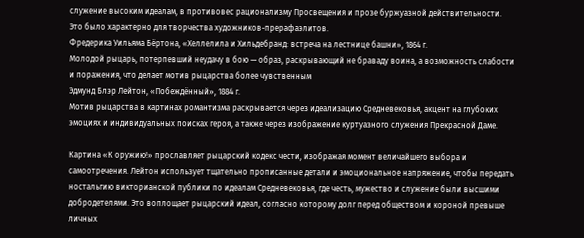служение высоким идеалам, в противовес рационализму Просвещения и прозе буржуазной действительности.
Это было характерно для творчества художников-прерафаэлитов.
Фредерика Уильяма Бёртона, «Хеллелила и Хильдебранд: встреча на лестнице башни», 1864 г.
Молодой рыцарь, потерпевший неудачу в бою — образ, раскрывающий не браваду воина, а возможность слабости и поражения, что делает мотив рыцарства более чувственным
Эдмунд Блэр Лейтон, «Побеждённый», 1884 г.
Мотив рыцарства в картинах романтизма раскрывается через идеализацию Средневековья, акцент на глубоких эмоциях и индивидуальных поисках героя, а также через изображение куртуазного служения Прекрасной Даме.

Картина «К оружию!» прославляет рыцарский кодекс чести, изображая момент величайшего выбора и самоотречения. Лейтон использует тщательно прописанные детали и эмоциональное напряжение, чтобы передать ностальгию викторианской публики по идеалам Средневековья, где честь, мужество и служение были высшими добродетелями. Это воплощает рыцарский идеал, согласно которому долг перед обществом и короной превыше личных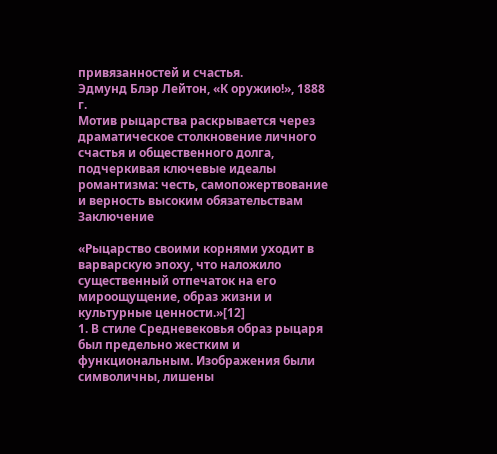привязанностей и счастья.
Эдмунд Блэр Лейтон, «К оружию!», 1888 г.
Мотив рыцарства раскрывается через драматическое столкновение личного счастья и общественного долга, подчеркивая ключевые идеалы романтизма: честь, самопожертвование и верность высоким обязательствам
Заключение

«Рыцарство своими корнями уходит в варварскую эпоху, что наложило существенный отпечаток на его мироощущение, образ жизни и культурные ценности.»[12]
1. В стиле Средневековья образ рыцаря был предельно жестким и функциональным. Изображения были символичны, лишены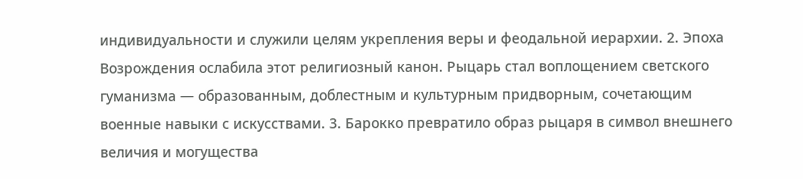индивидуальности и служили целям укрепления веры и феодальной иерархии. 2. Эпоха Возрождения ослабила этот религиозный канон. Рыцарь стал воплощением светского гуманизма — образованным, доблестным и культурным придворным, сочетающим военные навыки с искусствами. 3. Барокко превратило образ рыцаря в символ внешнего величия и могущества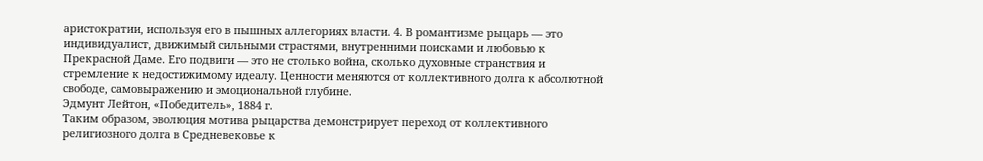аристократии, используя его в пышных аллегориях власти. 4. В романтизме рыцарь — это индивидуалист, движимый сильными страстями, внутренними поисками и любовью к Прекрасной Даме. Его подвиги — это не столько война, сколько духовные странствия и стремление к недостижимому идеалу. Ценности меняются от коллективного долга к абсолютной свободе, самовыражению и эмоциональной глубине.
Эдмунт Лейтон, «Победитель», 1884 г.
Таким образом, эволюция мотива рыцарства демонстрирует переход от коллективного религиозного долга в Средневековье к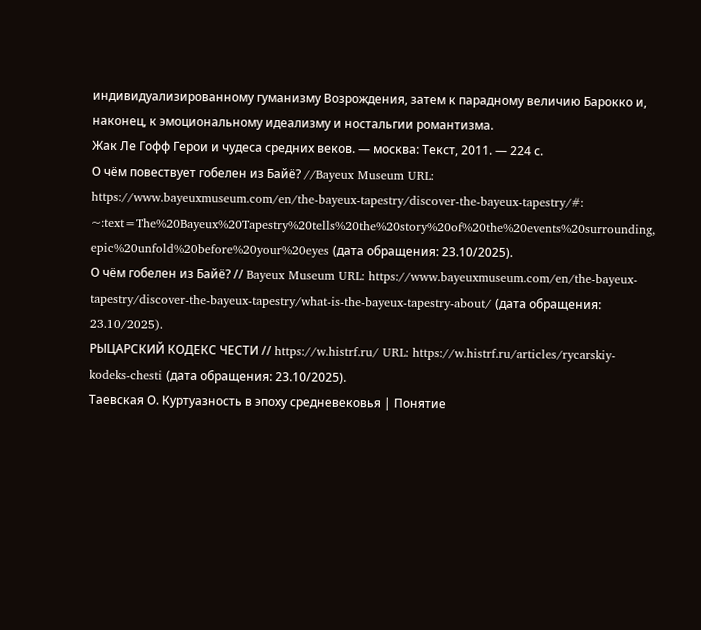индивидуализированному гуманизму Возрождения, затем к парадному величию Барокко и, наконец, к эмоциональному идеализму и ностальгии романтизма.
Жак Ле Гофф Герои и чудеса средних веков. — москва: Текст, 2011. — 224 с.
О чём повествует гобелен из Байё? //Bayeux Museum URL: https://www.bayeuxmuseum.com/en/the-bayeux-tapestry/discover-the-bayeux-tapestry/#: ~:text=The%20Bayeux%20Tapestry%20tells%20the%20story%20of%20the%20events%20surrounding, epic%20unfold%20before%20your%20eyes (дата обращения: 23.10/2025).
О чём гобелен из Байё? // Bayeux Museum URL: https://www.bayeuxmuseum.com/en/the-bayeux-tapestry/discover-the-bayeux-tapestry/what-is-the-bayeux-tapestry-about/ (дата обращения: 23.10/2025).
РЫЦАРСКИЙ КОДЕКС ЧЕСТИ // https://w.histrf.ru/ URL: https://w.histrf.ru/articles/rycarskiy-kodeks-chesti (дата обращения: 23.10/2025).
Таевская О. Куртуазность в эпоху средневековья | Понятие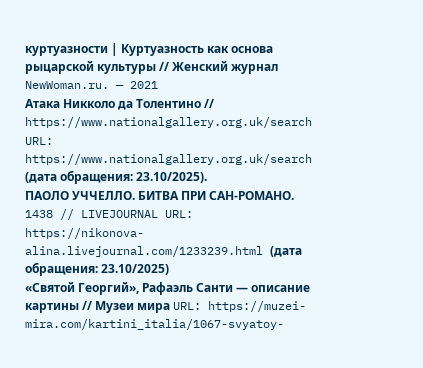куртуазности | Куртуазность как основа рыцарской культуры // Женский журнал NewWoman.ru. — 2021
Атака Никколо да Толентино // https://www.nationalgallery.org.uk/search URL: https://www.nationalgallery.org.uk/search (дата обращения: 23.10/2025).
ПАОЛО УЧЧЕЛЛО. БИТВА ПРИ САН-РОМАНО. 1438 // LIVEJOURNAL URL: https://nikonova-alina.livejournal.com/1233239.html (дата обращения: 23.10/2025)
«Святой Георгий», Рафаэль Санти — описание картины // Музеи мира URL: https://muzei-mira.com/kartini_italia/1067-svyatoy-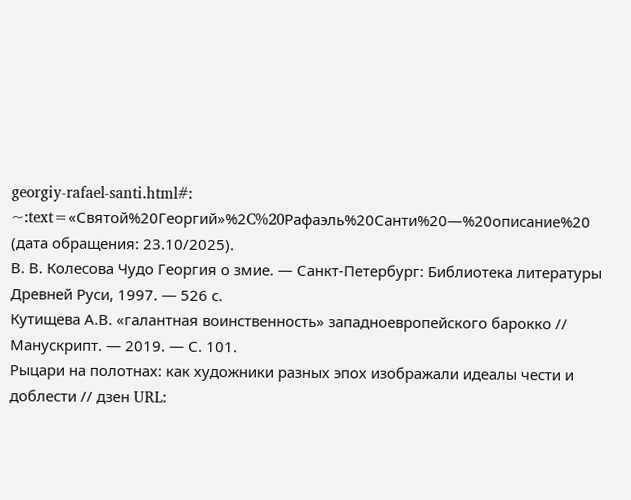georgiy-rafael-santi.html#: ~:text=«Святой%20Георгий»%2C%20Рафаэль%20Санти%20—%20описание%20 (дата обращения: 23.10/2025).
В. В. Колесова Чудо Георгия о змие. — Санкт-Петербург: Библиотека литературы Древней Руси, 1997. — 526 с.
Кутищева А.В. «галантная воинственность» западноевропейского барокко // Манускрипт. — 2019. — С. 101.
Рыцари на полотнах: как художники разных эпох изображали идеалы чести и доблести // дзен URL: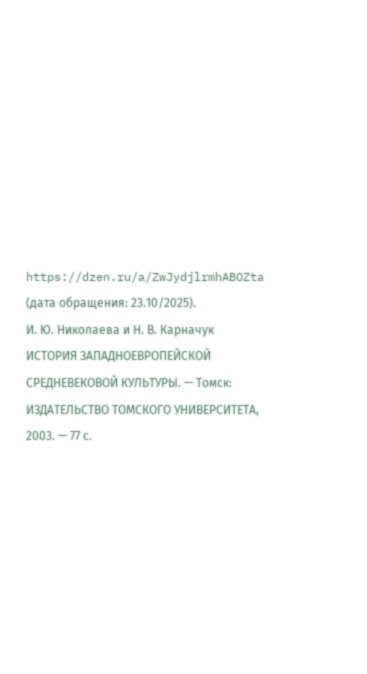https://dzen.ru/a/ZwJydjlrmhABOZta (дата обращения: 23.10/2025).
И. Ю. Николаева и Н. В. Карначук ИСТОРИЯ ЗАПАДНОЕВРОПЕЙСКОЙ СРЕДНЕВЕКОВОЙ КУЛЬТУРЫ. — Томск: ИЗДАТЕЛЬСТВО ТОМСКОГО УНИВЕРСИТЕТА, 2003. — 77 с.